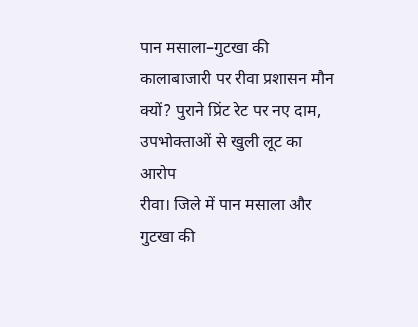पान मसाला–गुटखा की कालाबाजारी पर रीवा प्रशासन मौन क्यों? पुराने प्रिंट रेट पर नए दाम, उपभोक्ताओं से खुली लूट का आरोप
रीवा। जिले में पान मसाला और गुटखा की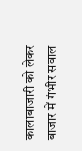कालाबाजारी को लेकर बाजार में गंभीर सवाल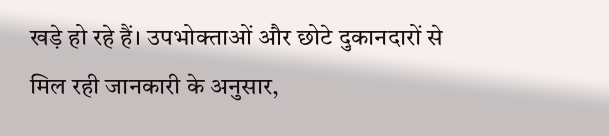खड़े हो रहे हैं। उपभोक्ताओं और छोटे दुकानदारों से मिल रही जानकारी के अनुसार,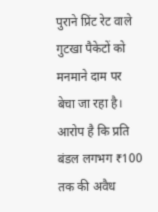पुराने प्रिंट रेट वाले गुटखा पैकेटों को मनमाने दाम पर बेचा जा रहा है। आरोप है कि प्रति बंडल लगभग ₹100 तक की अवैध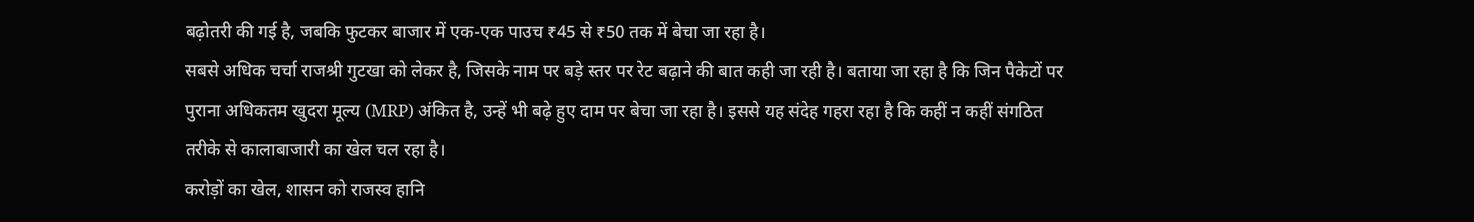बढ़ोतरी की गई है, जबकि फुटकर बाजार में एक-एक पाउच ₹45 से ₹50 तक में बेचा जा रहा है।
सबसे अधिक चर्चा राजश्री गुटखा को लेकर है, जिसके नाम पर बड़े स्तर पर रेट बढ़ाने की बात कही जा रही है। बताया जा रहा है कि जिन पैकेटों पर पुराना अधिकतम खुदरा मूल्य (MRP) अंकित है, उन्हें भी बढ़े हुए दाम पर बेचा जा रहा है। इससे यह संदेह गहरा रहा है कि कहीं न कहीं संगठित तरीके से कालाबाजारी का खेल चल रहा है।
करोड़ों का खेल, शासन को राजस्व हानि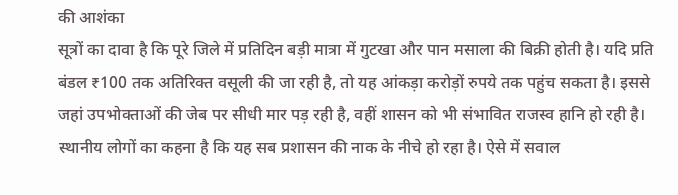की आशंका
सूत्रों का दावा है कि पूरे जिले में प्रतिदिन बड़ी मात्रा में गुटखा और पान मसाला की बिक्री होती है। यदि प्रति बंडल ₹100 तक अतिरिक्त वसूली की जा रही है, तो यह आंकड़ा करोड़ों रुपये तक पहुंच सकता है। इससे जहां उपभोक्ताओं की जेब पर सीधी मार पड़ रही है, वहीं शासन को भी संभावित राजस्व हानि हो रही है।
स्थानीय लोगों का कहना है कि यह सब प्रशासन की नाक के नीचे हो रहा है। ऐसे में सवाल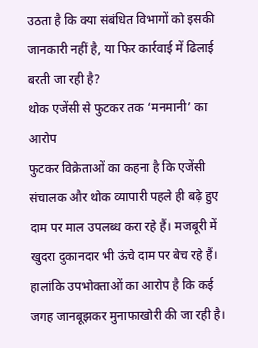उठता है कि क्या संबंधित विभागों को इसकी जानकारी नहीं है, या फिर कार्रवाई में ढिलाई बरती जा रही है?
थोक एजेंसी से फुटकर तक ‘मनमानी’ का आरोप
फुटकर विक्रेताओं का कहना है कि एजेंसी संचालक और थोक व्यापारी पहले ही बढ़े हुए दाम पर माल उपलब्ध करा रहे हैं। मजबूरी में खुदरा दुकानदार भी ऊंचे दाम पर बेच रहे हैं। हालांकि उपभोक्ताओं का आरोप है कि कई जगह जानबूझकर मुनाफाखोरी की जा रही है।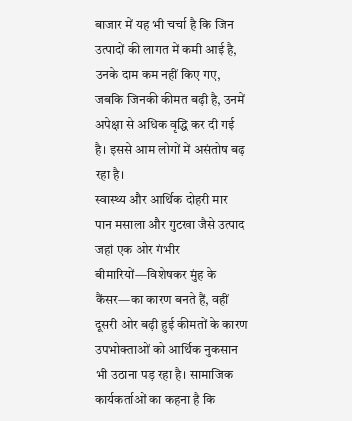बाजार में यह भी चर्चा है कि जिन उत्पादों की लागत में कमी आई है, उनके दाम कम नहीं किए गए, जबकि जिनकी कीमत बढ़ी है, उनमें अपेक्षा से अधिक वृद्धि कर दी गई है। इससे आम लोगों में असंतोष बढ़ रहा है।
स्वास्थ्य और आर्थिक दोहरी मार
पान मसाला और गुटखा जैसे उत्पाद जहां एक ओर गंभीर बीमारियों—विशेषकर मुंह के कैंसर—का कारण बनते हैं, वहीं दूसरी ओर बढ़ी हुई कीमतों के कारण उपभोक्ताओं को आर्थिक नुकसान भी उठाना पड़ रहा है। सामाजिक कार्यकर्ताओं का कहना है कि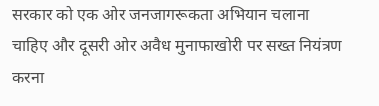सरकार को एक ओर जनजागरूकता अभियान चलाना चाहिए और दूसरी ओर अवैध मुनाफाखोरी पर सख्त नियंत्रण करना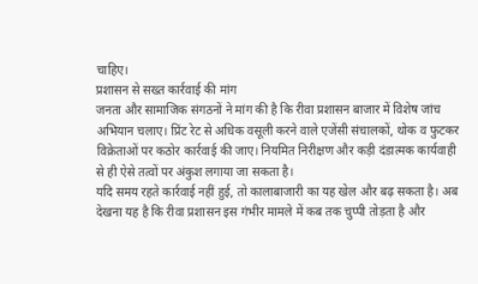चाहिए।
प्रशासन से सख्त कार्रवाई की मांग
जनता और सामाजिक संगठनों ने मांग की है कि रीवा प्रशासन बाजार में विशेष जांच अभियान चलाए। प्रिंट रेट से अधिक वसूली करने वाले एजेंसी संचालकों, थोक व फुटकर विक्रेताओं पर कठोर कार्रवाई की जाए। नियमित निरीक्षण और कड़ी दंडात्मक कार्यवाही से ही ऐसे तत्वों पर अंकुश लगाया जा सकता है।
यदि समय रहते कार्रवाई नहीं हुई, तो कालाबाजारी का यह खेल और बढ़ सकता है। अब देखना यह है कि रीवा प्रशासन इस गंभीर मामले में कब तक चुप्पी तोड़ता है और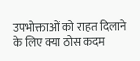उपभोक्ताओं को राहत दिलाने के लिए क्या ठोस कदम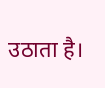उठाता है।